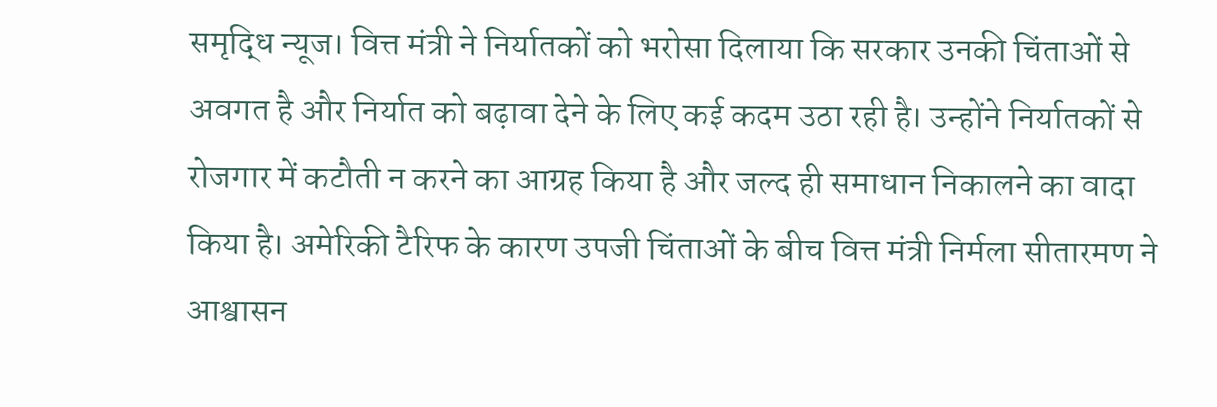समृद्धि न्यूज। वित्त मंत्री ने निर्यातकों को भरोसा दिलाया कि सरकार उनकी चिंताओं से अवगत है और निर्यात को बढ़ावा देने के लिए कई कदम उठा रही है। उन्होंने निर्यातकों से रोजगार में कटौती न करने का आग्रह किया है और जल्द ही समाधान निकालने का वादा किया है। अमेरिकी टैरिफ के कारण उपजी चिंताओं के बीच वित्त मंत्री निर्मला सीतारमण ने आश्वासन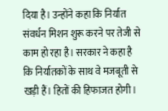दिया है। उन्होंने कहा कि निर्यात संवर्धन मिशन शुरू करने पर तेजी से काम हो रहा है। सरकार ने कहा है कि निर्यातकों के साथ वे मजबूती से खड़ी हैं। हितों की हिफाजत होगी।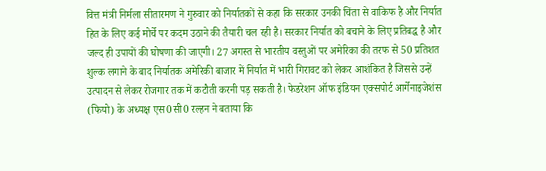वित्त मंत्री निर्मला सीतारमण ने गुरुवार को निर्यातकों से कहा कि सरकार उनकी चिंता से वाकिफ है और निर्यात हित के लिए कई मोर्चे पर कदम उठाने की तैयारी चल रही है। सरकार निर्यात को बचाने के लिए प्रतिबद्ध है और जल्द ही उपायों की घोषणा की जाएगी। 27 अगस्त से भारतीय वस्तुओं पर अमेरिका की तरफ से 50 प्रतिशत शुल्क लगाने के बाद निर्यातक अमेरिकी बाजार में निर्यात में भारी गिरावट को लेकर आशंकित है जिससे उन्हें उत्पादन से लेकर रोजगार तक में कटौती करनी पड़ सकती है। फेडरेशन ऑफ इंडियन एक्सपोर्ट आर्गेनाइजेशंस (फियो) के अध्यक्ष एस0सी0 रल्हन ने बताया कि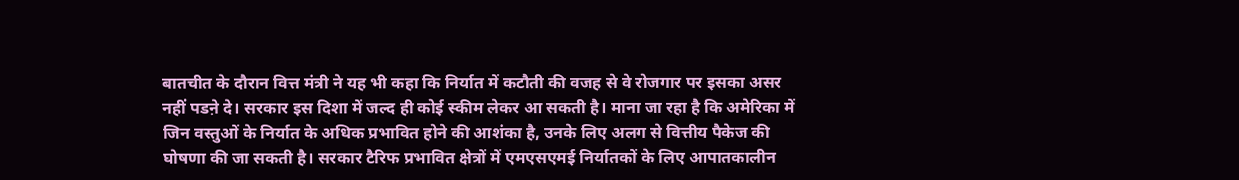बातचीत के दौरान वित्त मंत्री ने यह भी कहा कि निर्यात में कटौती की वजह से वे रोजगार पर इसका असर नहीं पडऩे दे। सरकार इस दिशा में जल्द ही कोई स्कीम लेकर आ सकती है। माना जा रहा है कि अमेरिका में जिन वस्तुओं के निर्यात के अधिक प्रभावित होने की आशंका है, उनके लिए अलग से वित्तीय पैकेज की घोषणा की जा सकती है। सरकार टैरिफ प्रभावित क्षेत्रों में एमएसएमई निर्यातकों के लिए आपातकालीन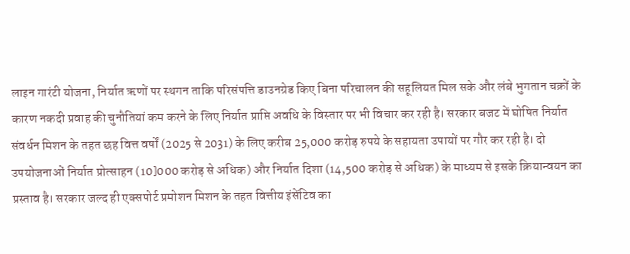लाइन गारंटी योजना, निर्यात ऋणों पर स्थगन ताकि परिसंपत्ति डाउनग्रेड किए बिना परिचालन की सहूलियत मिल सके और लंबे भुगतान चक्रों के कारण नकदी प्रवाह की चुनौतियां कम करने के लिए निर्यात प्राप्ति अवधि के विस्तार पर भी विचार कर रही है। सरकार बजट में घोषित निर्यात संवर्धन मिशन के तहत छह वित्त वर्षों (2025 से 2031) के लिए करीब 25,000 करोड़ रुपये के सहायता उपायों पर गौर कर रही है। दो उपयोजनाओं निर्यात प्रोत्साहन (10]000 करोड़ से अधिक) और निर्यात दिशा (14,500 करोड़ से अधिक) के माध्यम से इसके क्रियान्वयन का प्रस्ताव है। सरकार जल्द ही एक्सपोर्ट प्रमोशन मिशन के तहत वित्तीय इंसेंटिव का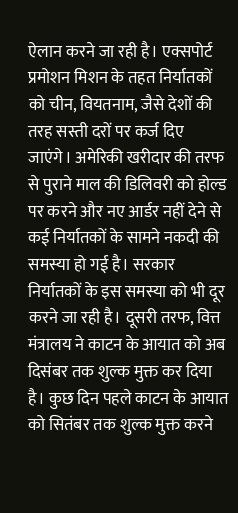ऐलान करने जा रही है। एक्सपोर्ट प्रमोशन मिशन के तहत निर्यातकों को चीन, वियतनाम, जैसे देशों की तरह सस्ती दरों पर कर्ज दिए जाएंगे। अमेरिकी खरीदार की तरफ से पुराने माल की डिलिवरी को होल्ड पर करने और नए आर्डर नहीं देने से कई निर्यातकों के सामने नकदी की समस्या हो गई है। सरकार निर्यातकों के इस समस्या को भी दूर करने जा रही है। दूसरी तरफ, वित्त मंत्रालय ने काटन के आयात को अब दिसंबर तक शुल्क मुक्त कर दिया है। कुछ दिन पहले काटन के आयात को सितंबर तक शुल्क मुक्त करने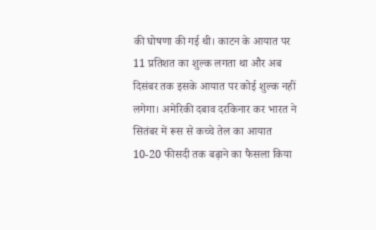की घोषणा की गई थी। काटन के आयात पर 11 प्रतिशत का शुल्क लगता था और अब दिसंबर तक इसके आयात पर कोई शुल्क नहीं लगेगा। अमेरिकी दबाव दरकिनार कर भारत ने सितंबर में रूस से कच्चे तेल का आयात 10-20 फीसदी तक बढ़ाने का फैसला किया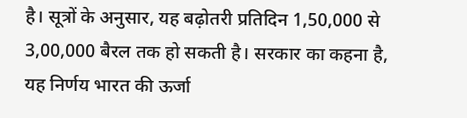है। सूत्रों के अनुसार, यह बढ़ोतरी प्रतिदिन 1,50,000 से 3,00,000 बैरल तक हो सकती है। सरकार का कहना है, यह निर्णय भारत की ऊर्जा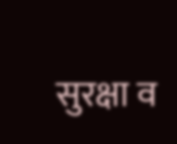सुरक्षा व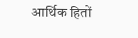आर्थिक हितों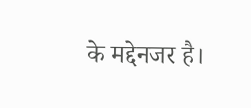के मद्देनजर है।